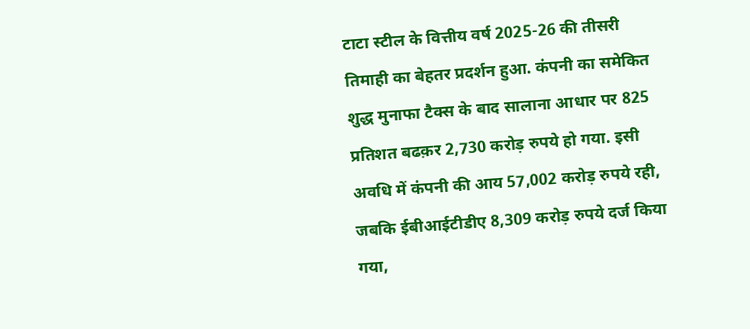टाटा स्टील के वित्तीय वर्ष 2025-26 की तीसरी तिमाही का बेहतर प्रदर्शन हुआ. कंपनी का समेकित शुद्ध मुनाफा टैक्स के बाद सालाना आधार पर 825 प्रतिशत बढक़र 2,730 करोड़ रुपये हो गया. इसी अवधि में कंपनी की आय 57,002 करोड़ रुपये रही, जबकि ईबीआईटीडीए 8,309 करोड़ रुपये दर्ज किया गया,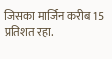जिसका मार्जिन करीब 15 प्रतिशत रहा.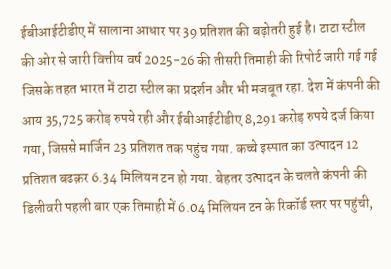ईबीआईटीडीए में सालाना आधार पर 39 प्रतिशत की बढ़ोतरी हुई है। टाटा स्टील की ओर से जारी वित्तीय वर्ष 2025-26 की तीसरी तिमाही की रिपोर्ट जारी गई गई जिसके तहत भारत में टाटा स्टील का प्रदर्शन और भी मजबूत रहा. देश में कंपनी की आय 35,725 करोड़ रुपये रही और ईबीआईटीडीए 8,291 करोड़ रुपये दर्ज किया गया, जिससे मार्जिन 23 प्रतिशत तक पहुंच गया. कच्चे इस्पात का उत्पादन 12 प्रतिशत बढक़र 6.34 मिलियन टन हो गया. बेहतर उत्पादन के चलते कंपनी की डिलीवरी पहली बार एक तिमाही में 6.04 मिलियन टन के रिकॉर्ड स्तर पर पहुंची,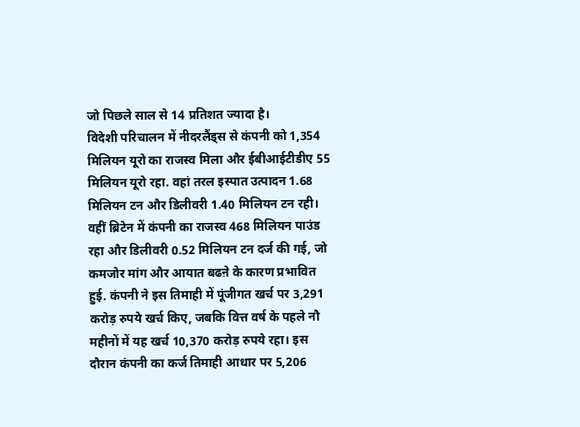जो पिछले साल से 14 प्रतिशत ज्यादा है।
विदेशी परिचालन में नीदरलैंड्स से कंपनी को 1,354 मिलियन यूरो का राजस्व मिला और ईबीआईटीडीए 55 मिलियन यूरो रहा. वहां तरल इस्पात उत्पादन 1.68 मिलियन टन और डिलीवरी 1.40 मिलियन टन रही। वहीं ब्रिटेन में कंपनी का राजस्व 468 मिलियन पाउंड रहा और डिलीवरी 0.52 मिलियन टन दर्ज की गई, जो कमजोर मांग और आयात बढऩे के कारण प्रभावित हुई. कंपनी ने इस तिमाही में पूंजीगत खर्च पर 3,291 करोड़ रुपये खर्च किए, जबकि वित्त वर्ष के पहले नौ महीनों में यह खर्च 10,370 करोड़ रुपये रहा। इस दौरान कंपनी का कर्ज तिमाही आधार पर 5,206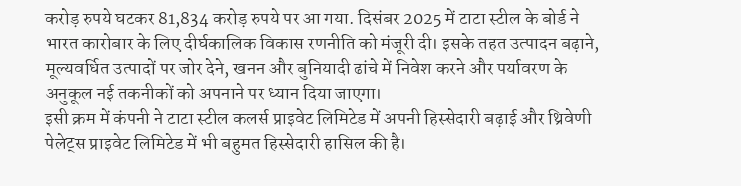करोड़ रुपये घटकर 81,834 करोड़ रुपये पर आ गया. दिसंबर 2025 में टाटा स्टील के बोर्ड ने भारत कारोबार के लिए दीर्घकालिक विकास रणनीति को मंजूरी दी। इसके तहत उत्पादन बढ़ाने, मूल्यवर्धित उत्पादों पर जोर देने, खनन और बुनियादी ढांचे में निवेश करने और पर्यावरण के अनुकूल नई तकनीकों को अपनाने पर ध्यान दिया जाएगा।
इसी क्रम में कंपनी ने टाटा स्टील कलर्स प्राइवेट लिमिटेड में अपनी हिस्सेदारी बढ़ाई और थ्रिवेणी पेलेट्स प्राइवेट लिमिटेड में भी बहुमत हिस्सेदारी हासिल की है।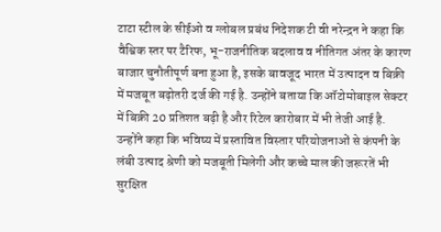टाटा स्टील के सीईओ व ग्लोबल प्रबंध निदेशक टी वी नरेन्द्रन ने कहा कि वैश्विक स्तर पर टैरिफ, भू-राजनीतिक बदलाव व नीतिगत अंतर के कारण बाजार चुनौतीपूर्ण बना हुआ है, इसके बावजूद भारत में उत्पादन व बिक्री में मजबूत बढ़ोतरी दर्ज की गई है. उन्होंने बताया कि ऑटोमोबाइल सेक्टर में बिक्री 20 प्रतिशत बढ़ी है और रिटेल कारोबार में भी तेजी आई है. उन्होंने कहा कि भविष्य में प्रस्तावित विस्तार परियोजनाओं से कंपनी के लंबी उत्पाद श्रेणी को मजबूती मिलेगी और कच्चे माल की जरूरतें भी सुरक्षित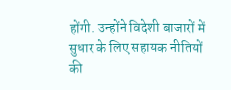होंगी. उन्होंने विदेशी बाजारों में सुधार के लिए सहायक नीतियों की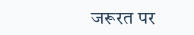जरूरत पर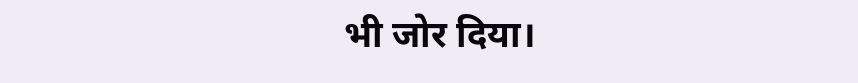भी जोर दिया।